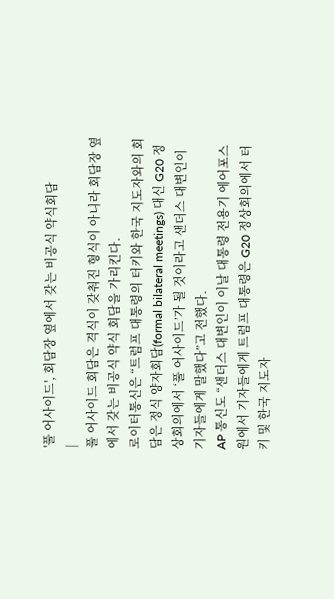'풀 어사이드', 회담장 옆에서 갖는 비공식 약식회담
|
풀 어사이드 회담은 격식이 갖춰진 형식이 아니라 회담장 옆에서 갖는 비공식 약식 회담을 가리킨다.
로이터통신은 “트럼프 대통령의 터키와 한국 지도자와의 회담은 정식 양자회담(formal bilateral meetings) 대신 G20 정상회의에서 ‘풀 어사이드’가 될 것이라고 샌더스 대변인이 기자들에게 말했다”고 전했다.
AP 통신도 “샌더스 대변인이 이날 대통령 전용기 에어포스 원에서 기자들에게 트럼프 대통령은 G20 정상회의에서 터키 및 한국 지도자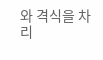와 격식을 차리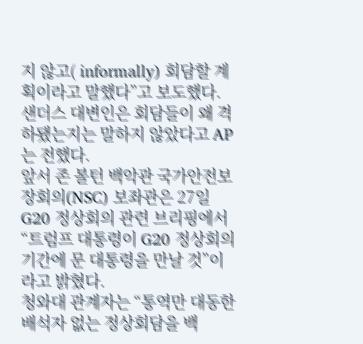지 않고( informally) 회담할 계획이라고 말했다”고 보도했다. 샌더스 대변인은 회담들이 왜 격하됐는지는 말하지 않았다고 AP는 전했다.
앞서 존 볼턴 백악관 국가안전보장회의(NSC) 보좌관은 27일 G20 정상회의 관련 브리핑에서 “트럼프 대통령이 G20 정상회의 기간에 문 대통령을 만날 것”이라고 밝혔다.
청와대 관계자는 “통역만 대동한 배석자 없는 정상회담을 백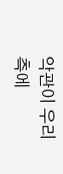악관이 우리 측에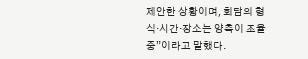제안한 상황이며, 회담의 형식·시간·장소는 양측이 조율 중”이라고 말했다.